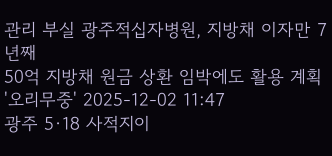관리 부실 광주적십자병원, 지방채 이자만 7년째
50억 지방채 원금 상환 임박에도 활용 계획 '오리무중' 2025-12-02 11:47
광주 5·18 사적지이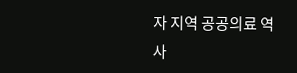자 지역 공공의료 역사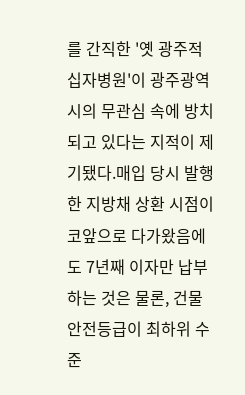를 간직한 '옛 광주적십자병원'이 광주광역시의 무관심 속에 방치되고 있다는 지적이 제기됐다.매입 당시 발행한 지방채 상환 시점이 코앞으로 다가왔음에도 7년째 이자만 납부하는 것은 물론, 건물 안전등급이 최하위 수준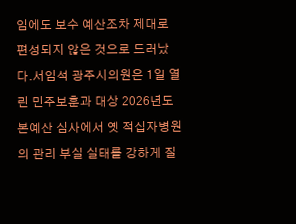임에도 보수 예산조차 제대로 편성되지 않은 것으로 드러났다.서임석 광주시의원은 1일 열린 민주보훈과 대상 2026년도 본예산 심사에서 옛 적십자병원의 관리 부실 실태를 강하게 질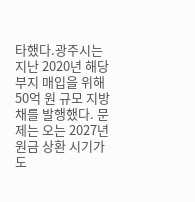타했다.광주시는 지난 2020년 해당 부지 매입을 위해 50억 원 규모 지방채를 발행했다. 문제는 오는 2027년 원금 상환 시기가 도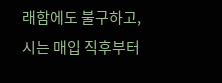래함에도 불구하고, 시는 매입 직후부터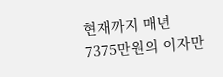현재까지 매년 7375만원의 이자만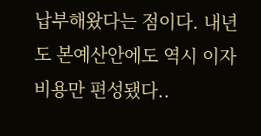납부해왔다는 점이다. 내년도 본예산안에도 역시 이자 비용만 편성됐다..